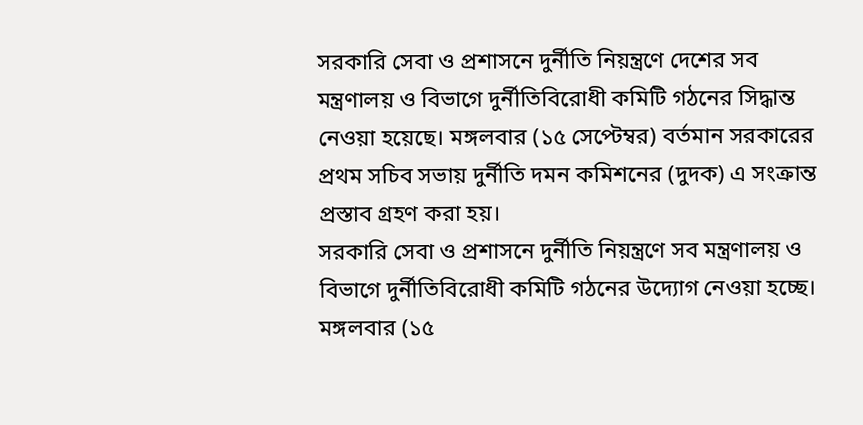সরকারি সেবা ও প্রশাসনে দুর্নীতি নিয়ন্ত্রণে দেশের সব মন্ত্রণালয় ও বিভাগে দুর্নীতিবিরোধী কমিটি গঠনের সিদ্ধান্ত নেওয়া হয়েছে। মঙ্গলবার (১৫ সেপ্টেম্বর) বর্তমান সরকারের প্রথম সচিব সভায় দুর্নীতি দমন কমিশনের (দুদক) এ সংক্রান্ত প্রস্তাব গ্রহণ করা হয়।
সরকারি সেবা ও প্রশাসনে দুর্নীতি নিয়ন্ত্রণে সব মন্ত্রণালয় ও বিভাগে দুর্নীতিবিরোধী কমিটি গঠনের উদ্যোগ নেওয়া হচ্ছে। মঙ্গলবার (১৫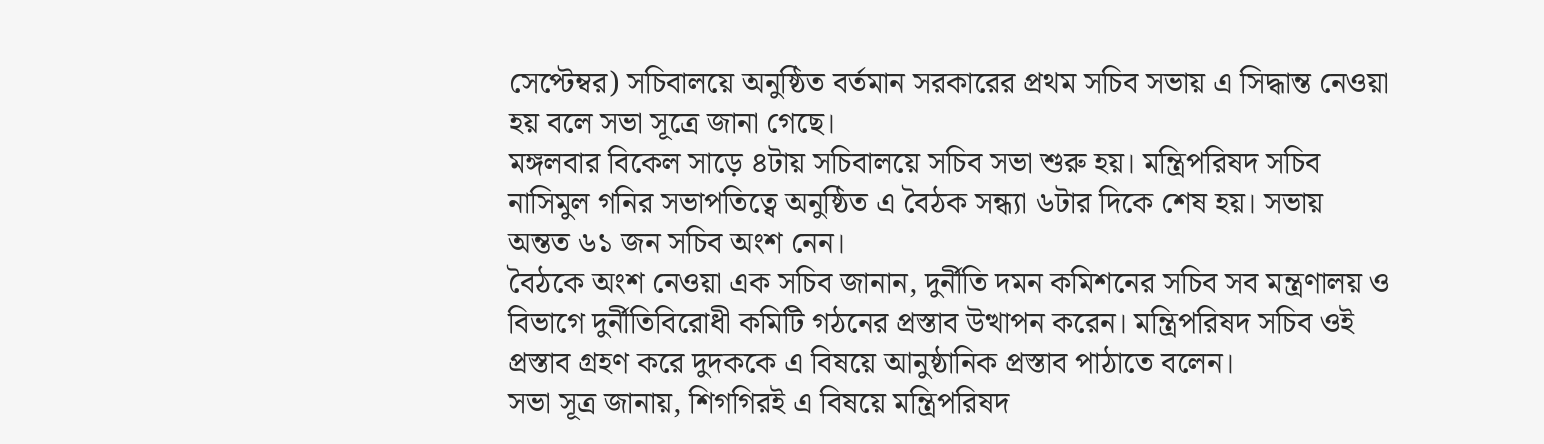সেপ্টেম্বর) সচিবালয়ে অনুষ্ঠিত বর্তমান সরকারের প্রথম সচিব সভায় এ সিদ্ধান্ত নেওয়া হয় বলে সভা সূত্রে জানা গেছে।
মঙ্গলবার বিকেল সাড়ে ৪টায় সচিবালয়ে সচিব সভা শুরু হয়। মন্ত্রিপরিষদ সচিব নাসিমুল গনির সভাপতিত্বে অনুষ্ঠিত এ বৈঠক সন্ধ্যা ৬টার দিকে শেষ হয়। সভায় অন্তত ৬১ জন সচিব অংশ নেন।
বৈঠকে অংশ নেওয়া এক সচিব জানান, দুর্নীতি দমন কমিশনের সচিব সব মন্ত্রণালয় ও বিভাগে দুর্নীতিবিরোধী কমিটি গঠনের প্রস্তাব উত্থাপন করেন। মন্ত্রিপরিষদ সচিব ওই প্রস্তাব গ্রহণ করে দুদককে এ বিষয়ে আনুষ্ঠানিক প্রস্তাব পাঠাতে বলেন।
সভা সূত্র জানায়, শিগগিরই এ বিষয়ে মন্ত্রিপরিষদ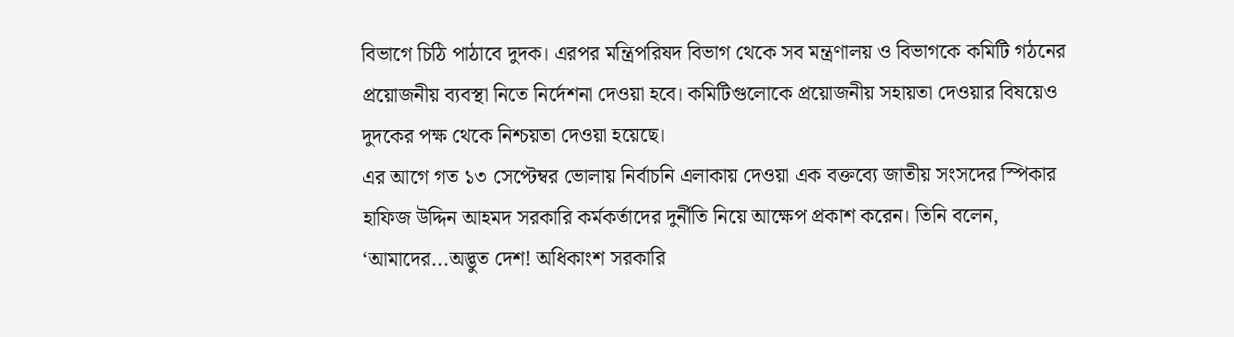বিভাগে চিঠি পাঠাবে দুদক। এরপর মন্ত্রিপরিষদ বিভাগ থেকে সব মন্ত্রণালয় ও বিভাগকে কমিটি গঠনের প্রয়োজনীয় ব্যবস্থা নিতে নির্দেশনা দেওয়া হবে। কমিটিগুলোকে প্রয়োজনীয় সহায়তা দেওয়ার বিষয়েও দুদকের পক্ষ থেকে নিশ্চয়তা দেওয়া হয়েছে।
এর আগে গত ১৩ সেপ্টেম্বর ভোলায় নির্বাচনি এলাকায় দেওয়া এক বক্তব্যে জাতীয় সংসদের স্পিকার হাফিজ উদ্দিন আহমদ সরকারি কর্মকর্তাদের দুর্নীতি নিয়ে আক্ষেপ প্রকাশ করেন। তিনি বলেন, ‘আমাদের...অদ্ভুত দেশ! অধিকাংশ সরকারি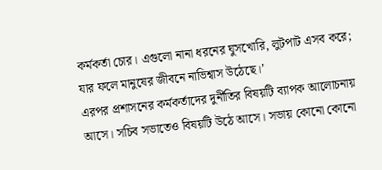কর্মকর্তা চোর। এগুলো নানা ধরনের ঘুসখোরি, লুটপাট এসব করে; যার ফলে মানুষের জীবনে নাভিশ্বাস উঠেছে।’
এরপর প্রশাসনের কর্মকর্তাদের দুর্নীতির বিষয়টি ব্যাপক আলোচনায় আসে। সচিব সভাতেও বিষয়টি উঠে আসে। সভায় কোনো কোনো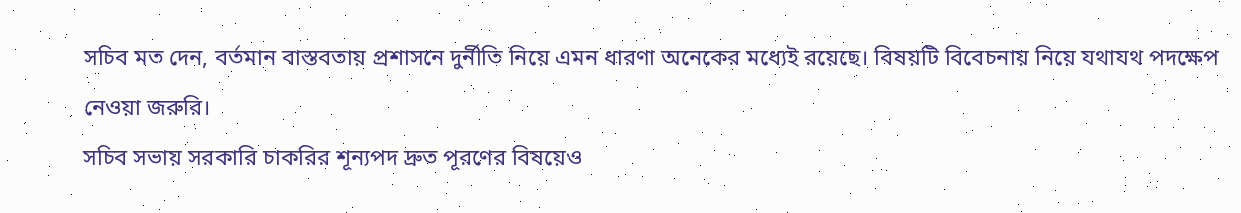সচিব মত দেন, বর্তমান বাস্তবতায় প্রশাসনে দুর্নীতি নিয়ে এমন ধারণা অনেকের মধ্যেই রয়েছে। বিষয়টি বিবেচনায় নিয়ে যথাযথ পদক্ষেপ নেওয়া জরুরি।
সচিব সভায় সরকারি চাকরির শূন্যপদ দ্রুত পূরণের বিষয়েও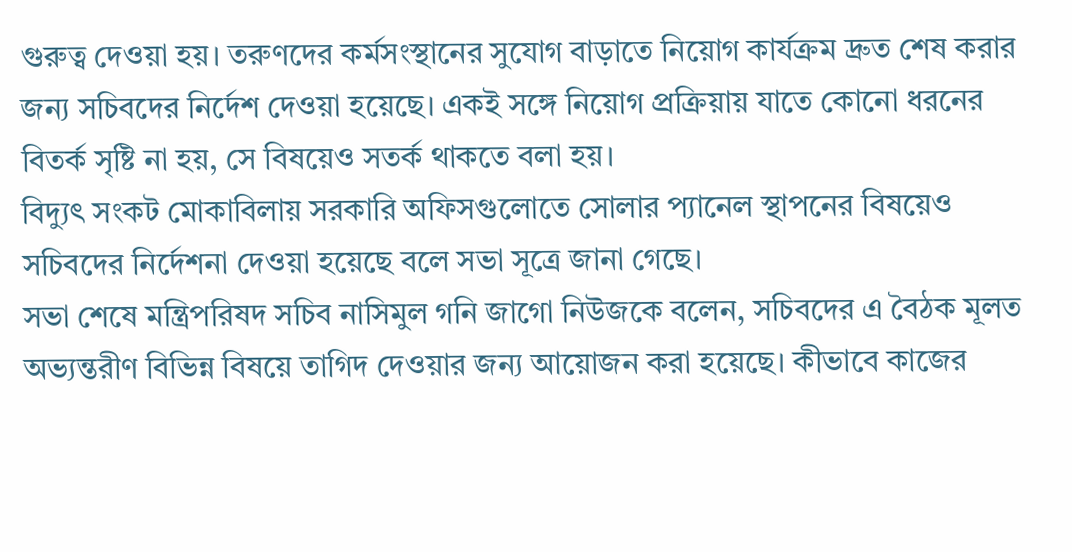গুরুত্ব দেওয়া হয়। তরুণদের কর্মসংস্থানের সুযোগ বাড়াতে নিয়োগ কার্যক্রম দ্রুত শেষ করার জন্য সচিবদের নির্দেশ দেওয়া হয়েছে। একই সঙ্গে নিয়োগ প্রক্রিয়ায় যাতে কোনো ধরনের বিতর্ক সৃষ্টি না হয়, সে বিষয়েও সতর্ক থাকতে বলা হয়।
বিদ্যুৎ সংকট মোকাবিলায় সরকারি অফিসগুলোতে সোলার প্যানেল স্থাপনের বিষয়েও সচিবদের নির্দেশনা দেওয়া হয়েছে বলে সভা সূত্রে জানা গেছে।
সভা শেষে মন্ত্রিপরিষদ সচিব নাসিমুল গনি জাগো নিউজকে বলেন, সচিবদের এ বৈঠক মূলত অভ্যন্তরীণ বিভিন্ন বিষয়ে তাগিদ দেওয়ার জন্য আয়োজন করা হয়েছে। কীভাবে কাজের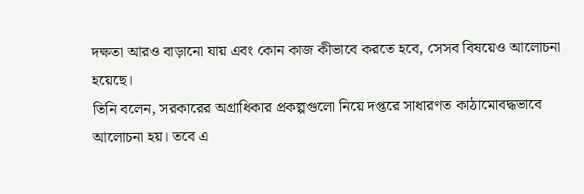দক্ষতা আরও বাড়ানো যায় এবং কোন কাজ কীভাবে করতে হবে, সেসব বিষয়েও আলোচনা হয়েছে।
তিনি বলেন, সরকারের অগ্রাধিকার প্রকল্পগুলো নিয়ে দপ্তরে সাধারণত কাঠামোবদ্ধভাবে আলোচনা হয়। তবে এ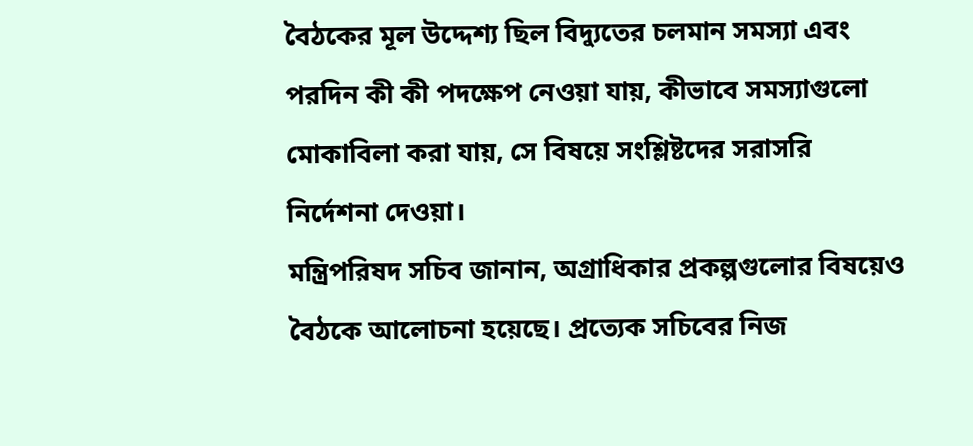বৈঠকের মূল উদ্দেশ্য ছিল বিদ্যুতের চলমান সমস্যা এবং পরদিন কী কী পদক্ষেপ নেওয়া যায়, কীভাবে সমস্যাগুলো মোকাবিলা করা যায়, সে বিষয়ে সংশ্লিষ্টদের সরাসরি নির্দেশনা দেওয়া।
মন্ত্রিপরিষদ সচিব জানান, অগ্রাধিকার প্রকল্পগুলোর বিষয়েও বৈঠকে আলোচনা হয়েছে। প্রত্যেক সচিবের নিজ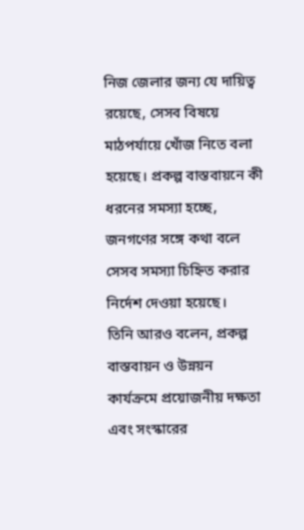নিজ জেলার জন্য যে দায়িত্ব রয়েছে, সেসব বিষয়ে মাঠপর্যায়ে খোঁজ নিতে বলা হয়েছে। প্রকল্প বাস্তবায়নে কী ধরনের সমস্যা হচ্ছে, জনগণের সঙ্গে কথা বলে সেসব সমস্যা চিহ্নিত করার নির্দেশ দেওয়া হয়েছে।
তিনি আরও বলেন, প্রকল্প বাস্তবায়ন ও উন্নয়ন কার্যক্রমে প্রয়োজনীয় দক্ষতা এবং সংস্কারের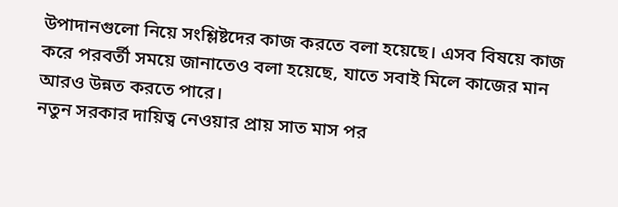উপাদানগুলো নিয়ে সংশ্লিষ্টদের কাজ করতে বলা হয়েছে। এসব বিষয়ে কাজ করে পরবর্তী সময়ে জানাতেও বলা হয়েছে, যাতে সবাই মিলে কাজের মান আরও উন্নত করতে পারে।
নতুন সরকার দায়িত্ব নেওয়ার প্রায় সাত মাস পর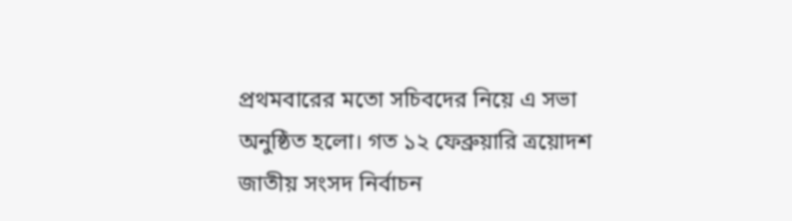প্রথমবারের মতো সচিবদের নিয়ে এ সভা অনুষ্ঠিত হলো। গত ১২ ফেব্রুয়ারি ত্রয়োদশ জাতীয় সংসদ নির্বাচন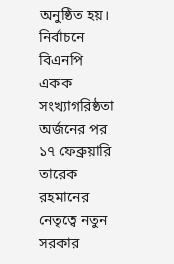অনুষ্ঠিত হয়। নির্বাচনে বিএনপি একক সংখ্যাগরিষ্ঠতা অর্জনের পর ১৭ ফেব্রুয়ারি তারেক রহমানের নেতৃত্বে নতুন সরকার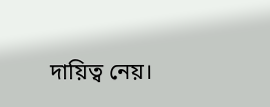দায়িত্ব নেয়।